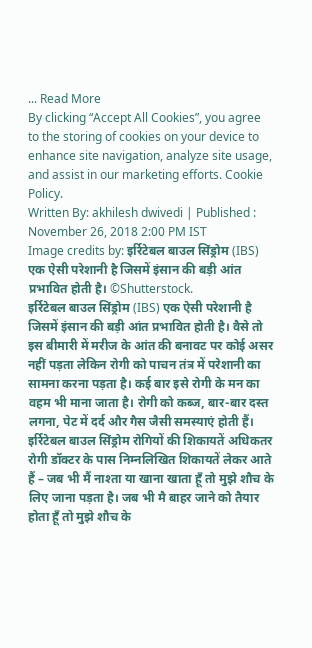... Read More
By clicking “Accept All Cookies”, you agree to the storing of cookies on your device to enhance site navigation, analyze site usage, and assist in our marketing efforts. Cookie Policy.
Written By: akhilesh dwivedi | Published : November 26, 2018 2:00 PM IST
Image credits by: इर्रिटेबल बाउल सिंड्रोम (IBS) एक ऐसी परेशानी है जिसमें इंसान की बड़ी आंत प्रभावित होती है। ©Shutterstock.
इर्रिटेबल बाउल सिंड्रोम (IBS) एक ऐसी परेशानी है जिसमें इंसान की बड़ी आंत प्रभावित होती है। वैसे तो इस बीमारी में मरीज के आंत की बनावट पर कोई असर नहीं पड़ता लेकिन रोगी को पाचन तंत्र में परेशानी का सामना करना पड़ता है। कई बार इसे रोगी के मन का वहम भी माना जाता है। रोगी को कब्ज, बार-बार दस्त लगना, पेट में दर्द और गैस जैसी समस्याएं होती हैं।
इर्रिटेबल बाउल सिंड्रोम रोगियों की शिकायतें अधिकतर रोगी डॉक्टर के पास निम्नलिखित शिकायतें लेकर आते हैं – जब भी मैं नाश्ता या खाना खाता हूँ तो मुझे शौच के लिए जाना पड़ता है। जब भी मै बाहर जाने को तैयार होता हूँ तो मुझे शौच के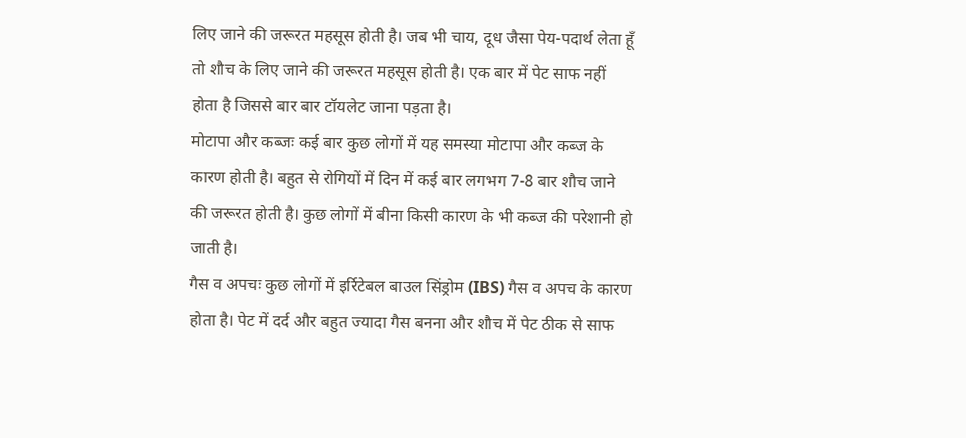लिए जाने की जरूरत महसूस होती है। जब भी चाय, दूध जैसा पेय-पदार्थ लेता हूँ तो शौच के लिए जाने की जरूरत महसूस होती है। एक बार में पेट साफ नहीं होता है जिससे बार बार टॉयलेट जाना पड़ता है।
मोटापा और कब्जः कई बार कुछ लोगों में यह समस्या मोटापा और कब्ज के कारण होती है। बहुत से रोगियों में दिन में कई बार लगभग 7-8 बार शौच जाने की जरूरत होती है। कुछ लोगों में बीना किसी कारण के भी कब्ज की परेशानी हो जाती है।
गैस व अपचः कुछ लोगों में इर्रिटेबल बाउल सिंड्रोम (IBS) गैस व अपच के कारण होता है। पेट में दर्द और बहुत ज्यादा गैस बनना और शौच में पेट ठीक से साफ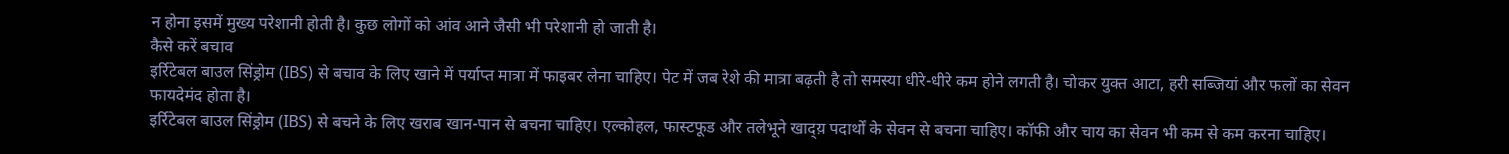न होना इसमें मुख्य परेशानी होती है। कुछ लोगों को आंव आने जैसी भी परेशानी हो जाती है।
कैसे करें बचाव
इर्रिटेबल बाउल सिंड्रोम (IBS) से बचाव के लिए खाने में पर्याप्त मात्रा में फाइबर लेना चाहिए। पेट में जब रेशे की मात्रा बढ़ती है तो समस्या धीरे-धीरे कम होने लगती है। चोकर युक्त आटा, हरी सब्जियां और फलों का सेवन फायदेमंद होता है।
इर्रिटेबल बाउल सिंड्रोम (IBS) से बचने के लिए खराब खान-पान से बचना चाहिए। एल्कोहल, फास्टफूड और तलेभूने खाद्य़ पदार्थों के सेवन से बचना चाहिए। कॉफी और चाय का सेवन भी कम से कम करना चाहिए।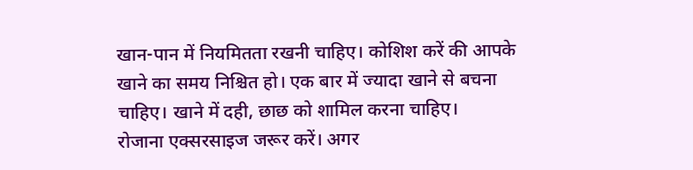खान-पान में नियमितता रखनी चाहिए। कोशिश करें की आपके खाने का समय निश्चित हो। एक बार में ज्यादा खाने से बचना चाहिए। खाने में दही, छाछ को शामिल करना चाहिए।
रोजाना एक्सरसाइज जरूर करें। अगर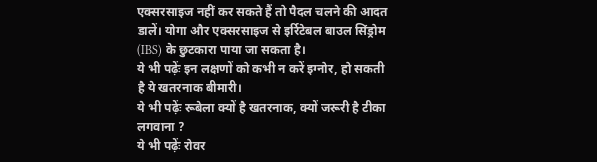एक्सरसाइज नहीं कर सकते हैं तो पैदल चलने की आदत डालें। योगा और एक्सरसाइज से इर्रिटेबल बाउल सिंड्रोम (IBS) के छुटकारा पाया जा सकता है।
ये भी पढ़ेंः इन लक्षणों को कभी न करें इग्नोर, हो सकती है ये खतरनाक बीमारी।
ये भी पढ़ेंः रूबेला क्यों है खतरनाक, क्यों जरूरी है टीका लगवाना ?
ये भी पढ़ेंः रोवर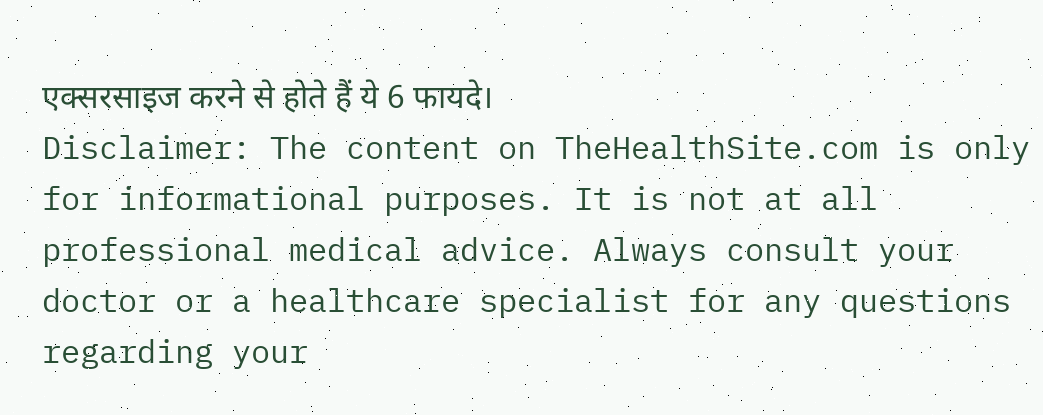एक्सरसाइज करने से होते हैं ये 6 फायदे।
Disclaimer: The content on TheHealthSite.com is only for informational purposes. It is not at all professional medical advice. Always consult your doctor or a healthcare specialist for any questions regarding your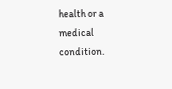health or a medical condition.